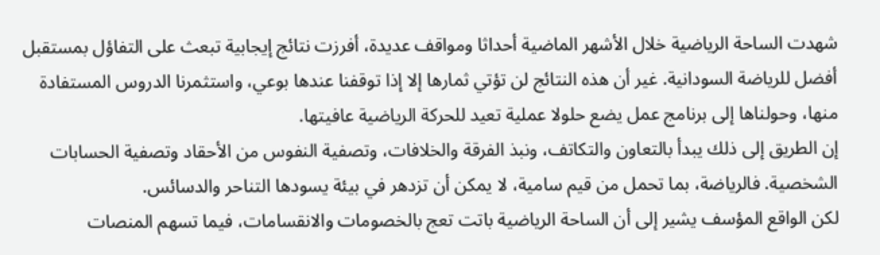شهدت الساحة الرياضية خلال الأشهر الماضية أحداثا ومواقف عديدة، أفرزت نتائج إيجابية تبعث على التفاؤل بمستقبل أفضل للرياضة السودانية. غير أن هذه النتائج لن تؤتي ثمارها إلا إذا توقفنا عندها بوعي، واستثمرنا الدروس المستفادة منها، وحولناها إلى برنامج عمل يضع حلولا عملية تعيد للحركة الرياضية عافيتها.
إن الطريق إلى ذلك يبدأ بالتعاون والتكاتف، ونبذ الفرقة والخلافات، وتصفية النفوس من الأحقاد وتصفية الحسابات الشخصية. فالرياضة، بما تحمل من قيم سامية، لا يمكن أن تزدهر في بيئة يسودها التناحر والدسائس.
لكن الواقع المؤسف يشير إلى أن الساحة الرياضية باتت تعج بالخصومات والانقسامات، فيما تسهم المنصات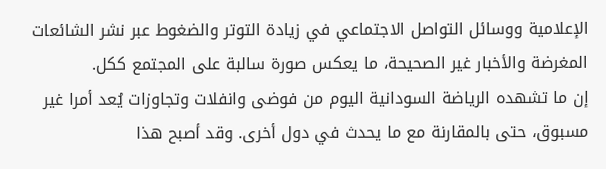الإعلامية ووسائل التواصل الاجتماعي في زيادة التوتر والضغوط عبر نشر الشائعات المغرضة والأخبار غير الصحيحة، ما يعكس صورة سالبة على المجتمع ككل.
إن ما تشهده الرياضة السودانية اليوم من فوضى وانفلات وتجاوزات يُعد أمرا غير مسبوق، حتى بالمقارنة مع ما يحدث في دول أخرى. وقد أصبح هذا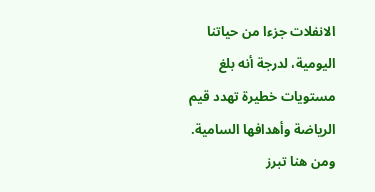الانفلات جزءا من حياتنا اليومية، لدرجة أنه بلغ مستويات خطيرة تهدد قيم الرياضة وأهدافها السامية.
ومن هنا تبرز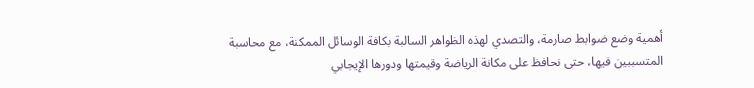أهمية وضع ضوابط صارمة، والتصدي لهذه الظواهر السالبة بكافة الوسائل الممكنة، مع محاسبة المتسببين فيها، حتى نحافظ على مكانة الرياضة وقيمتها ودورها الإيجابي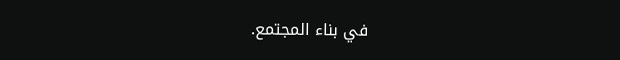في بناء المجتمع.